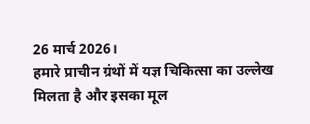26 मार्च 2026।
हमारे प्राचीन ग्रंथों में यज्ञ चिकित्सा का उल्लेख मिलता है और इसका मूल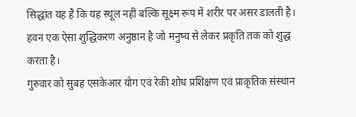सिद्धांत यह है कि यह स्थूल नहीं बल्कि सूक्ष्म रूप में शरीर पर असर डालती है। हवन एक ऐसा शुद्धिकरण अनुष्ठान है जो मनुष्य से लेकर प्रकृति तक को शुद्ध करता है।
गुरुवार को सुबह एसकेआर योग एवं रेकी शोध प्रशिक्षण एवं प्राकृतिक संस्थान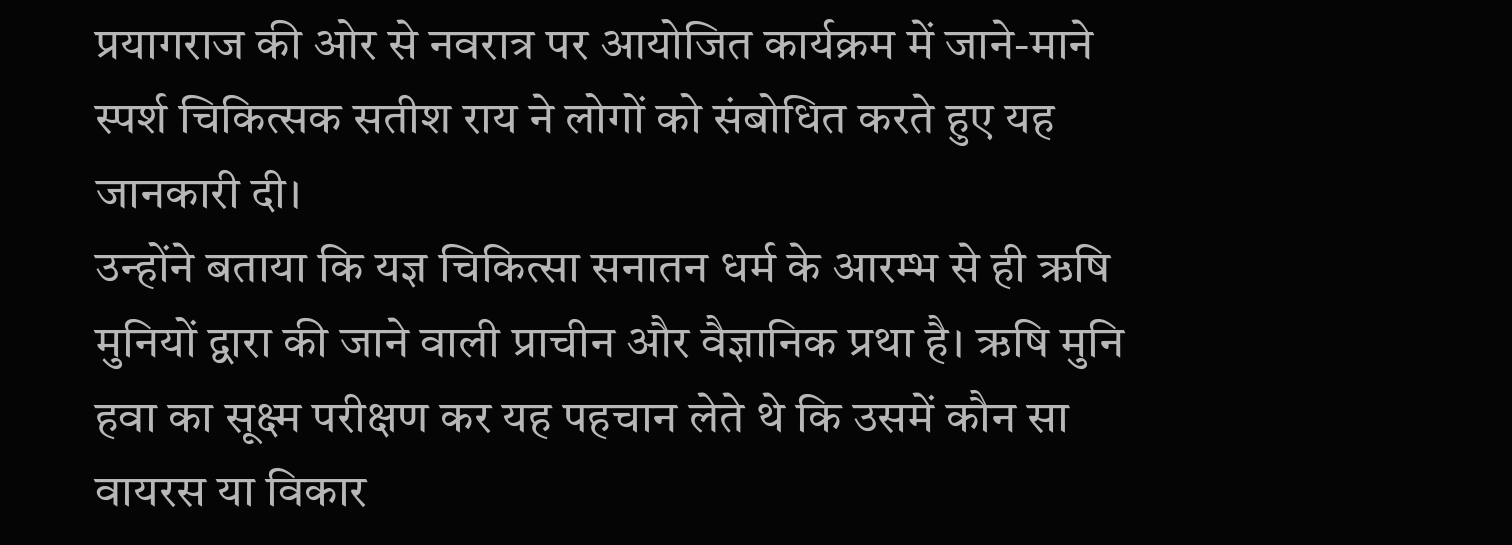प्रयागराज की ओर से नवरात्र पर आयोजित कार्यक्रम में जाने-माने स्पर्श चिकित्सक सतीश राय ने लोगों को संबोधित करते हुए यह जानकारी दी।
उन्होंने बताया कि यज्ञ चिकित्सा सनातन धर्म के आरम्भ से ही ऋषि मुनियों द्वारा की जाने वाली प्राचीन और वैज्ञानिक प्रथा है। ऋषि मुनि हवा का सूक्ष्म परीक्षण कर यह पहचान लेते थे कि उसमें कौन सा वायरस या विकार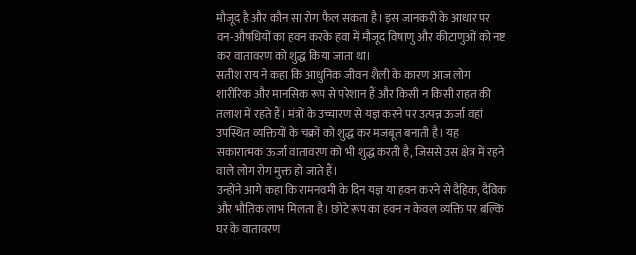मौजूद है और कौन सा रोग फैल सकता है। इस जानकरी के आधार पर वन-औषधियों का हवन करके हवा में मौजूद विषाणु और कीटाणुओं को नष्ट कर वातावरण को शुद्ध किया जाता था।
सतीश राय ने कहा कि आधुनिक जीवन शैली के कारण आज लोग शारीरिक और मानसिक रूप से परेशान हैं और किसी न किसी राहत की तलाश में रहते हैं। मंत्रों के उच्चारण से यज्ञ करने पर उत्पन्न ऊर्जा वहां उपस्थित व्यक्तियों के चक्रों को शुद्ध कर मजबूत बनाती है। यह सकारात्मक ऊर्जा वातावरण को भी शुद्ध करती है, जिससे उस क्षेत्र में रहने वाले लोग रोग मुक्त हो जाते हैं।
उन्होंने आगे कहा कि रामनवमी के दिन यज्ञ या हवन करने से दैहिक, दैविक और भौतिक लाभ मिलता है। छोटे रूप का हवन न केवल व्यक्ति पर बल्कि घर के वातावरण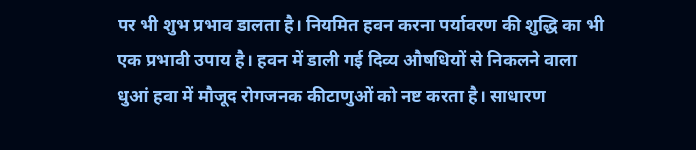पर भी शुभ प्रभाव डालता है। नियमित हवन करना पर्यावरण की शुद्धि का भी एक प्रभावी उपाय है। हवन में डाली गई दिव्य औषधियों से निकलने वाला धुआं हवा में मौजूद रोगजनक कीटाणुओं को नष्ट करता है। साधारण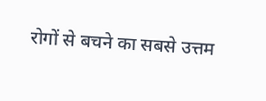रोगों से बचने का सबसे उत्तम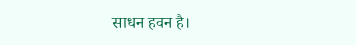साधन हवन है।